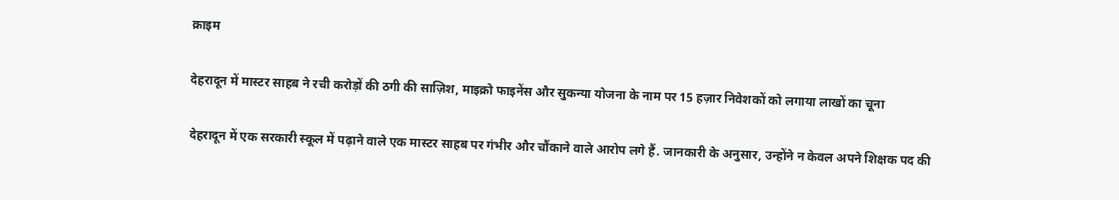क्राइम

देहरादून में मास्टर साहब ने रची करोड़ों की ठगी की साज़िश, माइक्रो फाइनेंस और सुकन्या योजना के नाम पर 15 हज़ार निवेशकों को लगाया लाखों का चूना

देहरादून में एक सरकारी स्कूल में पढ़ाने वाले एक मास्टर साहब पर गंभीर और चौंकाने वाले आरोप लगे हैं. जानकारी के अनुसार, उन्होंने न केवल अपने शिक्षक पद की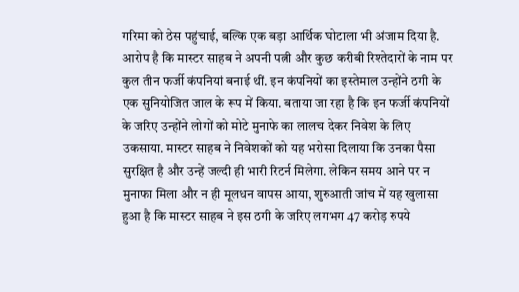गरिमा को ठेस पहुंचाई, बल्कि एक बड़ा आर्थिक घोटाला भी अंजाम दिया है. आरोप है कि मास्टर साहब ने अपनी पत्नी और कुछ करीबी रिश्तेदारों के नाम पर कुल तीन फर्जी कंपनियां बनाई थीं. इन कंपनियों का इस्तेमाल उन्होंने ठगी के एक सुनियोजित जाल के रूप में किया. बताया जा रहा है कि इन फर्जी कंपनियों के जरिए उन्होंने लोगों को मोटे मुनाफे का लालच देकर निवेश के लिए उकसाया. मास्टर साहब ने निवेशकों को यह भरोसा दिलाया कि उनका पैसा सुरक्षित है और उन्हें जल्दी ही भारी रिटर्न मिलेगा. लेकिन समय आने पर न मुनाफा मिला और न ही मूलधन वापस आया, शुरुआती जांच में यह खुलासा हुआ है कि मास्टर साहब ने इस ठगी के जरिए लगभग 47 करोड़ रुपये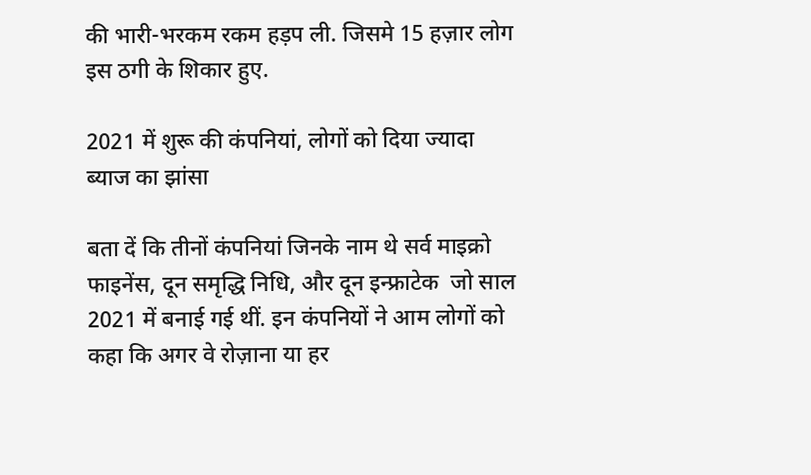की भारी-भरकम रकम हड़प ली. जिसमे 15 हज़ार लोग इस ठगी के शिकार हुए.

2021 में शुरू की कंपनियां, लोगों को दिया ज्यादा ब्याज का झांसा

बता दें कि तीनों कंपनियां जिनके नाम थे सर्व माइक्रो फाइनेंस, दून समृद्धि निधि, और दून इन्फ्राटेक  जो साल 2021 में बनाई गई थीं. इन कंपनियों ने आम लोगों को कहा कि अगर वे रोज़ाना या हर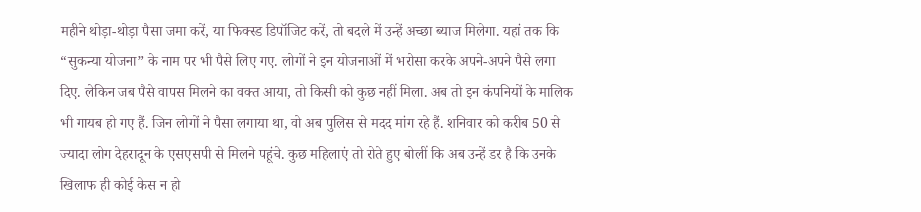महीने थोड़ा-थोड़ा पैसा जमा करें, या फिक्स्ड डिपॉजिट करें, तो बदले में उन्हें अच्छा ब्याज मिलेगा. यहां तक कि “सुकन्या योजना” के नाम पर भी पैसे लिए गए. लोगों ने इन योजनाओं में भरोसा करके अपने-अपने पैसे लगा दिए. लेकिन जब पैसे वापस मिलने का वक्त आया, तो किसी को कुछ नहीं मिला. अब तो इन कंपनियों के मालिक भी गायब हो गए हैं. जिन लोगों ने पैसा लगाया था, वो अब पुलिस से मदद मांग रहे हैं. शनिवार को करीब 50 से ज्यादा लोग देहरादून के एसएसपी से मिलने पहूंचे. कुछ महिलाएं तो रोते हुए बोलीं कि अब उन्हें डर है कि उनके खिलाफ ही कोई केस न हो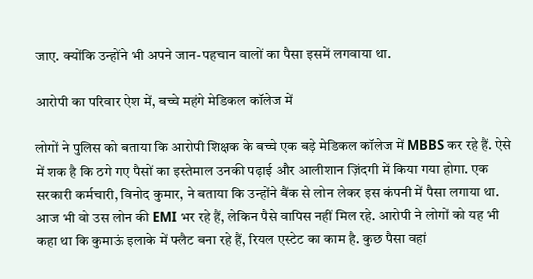जाए. क्योंकि उन्होंने भी अपने जान-पहचान वालों का पैसा इसमें लगवाया था.

आरोपी का परिवार ऐश में, बच्चे महंगे मेडिकल कॉलेज में

लोगों ने पुलिस को बताया कि आरोपी शिक्षक के बच्चे एक बड़े मेडिकल कॉलेज में MBBS कर रहे हैं. ऐसे में शक है कि ठगे गए पैसों का इस्तेमाल उनकी पढ़ाई और आलीशान ज़िंदगी में किया गया होगा. एक सरकारी कर्मचारी, विनोद कुमार, ने बताया कि उन्होंने बैंक से लोन लेकर इस कंपनी में पैसा लगाया था. आज भी वो उस लोन की EMI भर रहे हैं, लेकिन पैसे वापिस नहीं मिल रहे. आरोपी ने लोगों को यह भी कहा था कि कुमाऊं इलाके में फ्लैट बना रहे हैं, रियल एस्टेट का काम है. कुछ पैसा वहां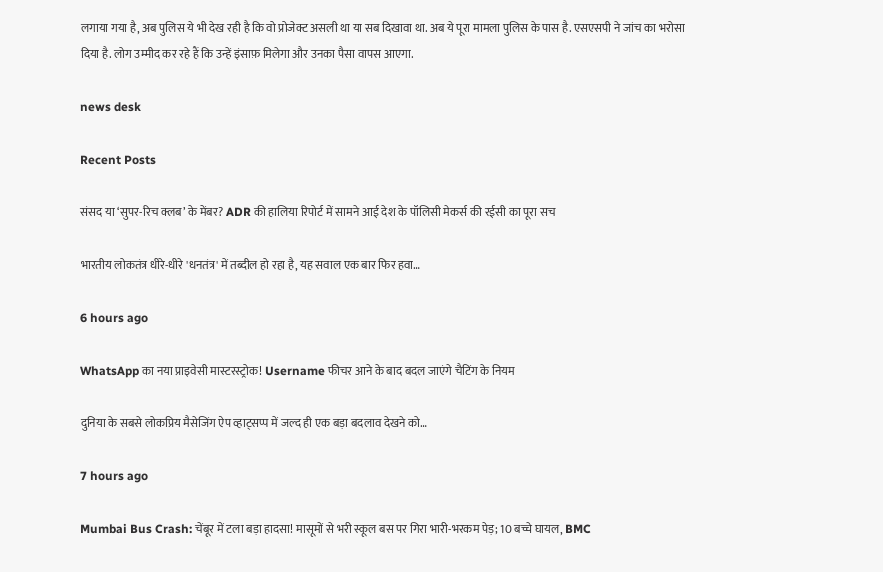लगाया गया है, अब पुलिस ये भी देख रही है कि वो प्रोजेक्ट असली था या सब दिखावा था. अब ये पूरा मामला पुलिस के पास है. एसएसपी ने जांच का भरोसा दिया है. लोग उम्मीद कर रहे हैं कि उन्हें इंसाफ़ मिलेगा और उनका पैसा वापस आएगा.

news desk

Recent Posts

संसद या ‘सुपर-रिच क्लब’ के मेंबर? ADR की हालिया रिपोर्ट में सामने आई देश के पॉलिसी मेकर्स की रईसी का पूरा सच

भारतीय लोकतंत्र धीरे-धीरे 'धनतंत्र' में तब्दील हो रहा है, यह सवाल एक बार फिर हवा…

6 hours ago

WhatsApp का नया प्राइवेसी मास्टरस्ट्रोक! Username फीचर आने के बाद बदल जाएंगे चैटिंग के नियम

दुनिया के सबसे लोकप्रिय मैसेजिंग ऐप व्हाट्सप्प में जल्द ही एक बड़ा बदलाव देखने को…

7 hours ago

Mumbai Bus Crash: चेंबूर में टला बड़ा हादसा! मासूमों से भरी स्कूल बस पर गिरा भारी-भरकम पेड़; 10 बच्चे घायल, BMC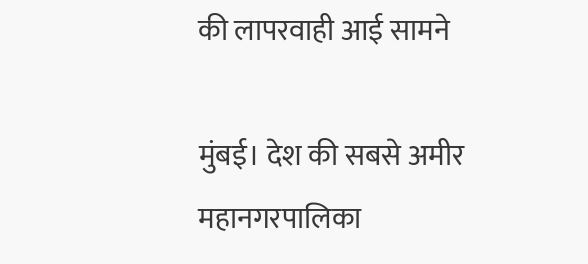की लापरवाही आई सामने

मुंबई। देश की सबसे अमीर महानगरपालिका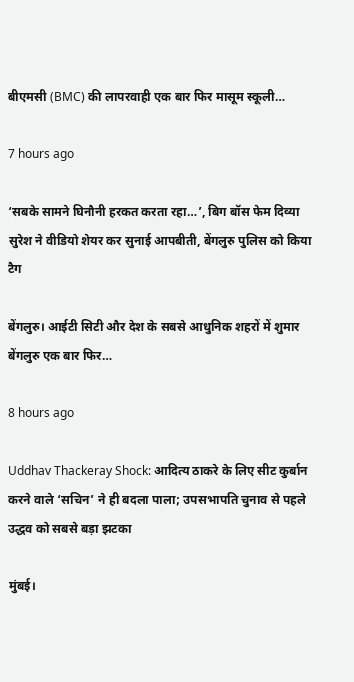बीएमसी (BMC) की लापरवाही एक बार फिर मासूम स्कूली…

7 hours ago

‘सबके सामने घिनौनी हरकत करता रहा…’, बिग बॉस फेम दिव्या सुरेश ने वीडियो शेयर कर सुनाई आपबीती, बेंगलुरु पुलिस को किया टैग

बेंगलुरु। आईटी सिटी और देश के सबसे आधुनिक शहरों में शुमार बेंगलुरु एक बार फिर…

8 hours ago

Uddhav Thackeray Shock: आदित्य ठाकरे के लिए सीट कुर्बान करने वाले ‘सचिन’ ने ही बदला पाला; उपसभापति चुनाव से पहले उद्धव को सबसे बड़ा झटका

मुंबई।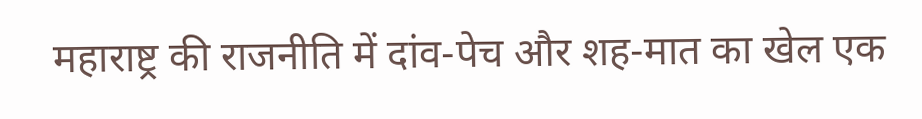महाराष्ट्र की राजनीति में दांव-पेच और शह-मात का खेल एक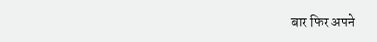बार फिर अपने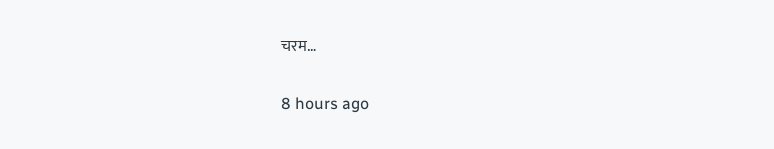चरम…

8 hours ago